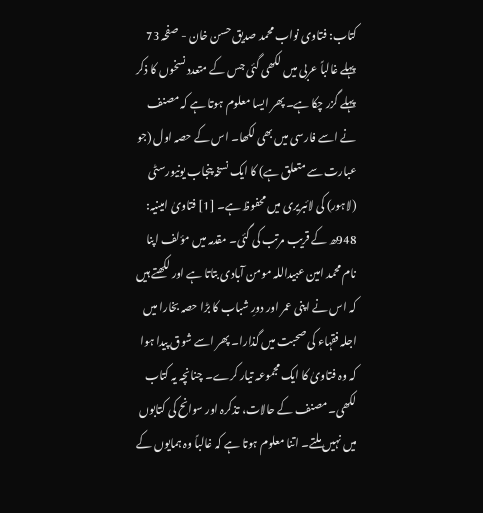کتاب: فتاوی نواب محمد صدیق حسن خان - صفحہ 73
پہلے غالباً عربی میں لکھی گئی جس کے متعدد نسخوں کا ذکر پہلے گزر چکا ہے۔ پھر ایسا معلوم ہوتا ہے کہ مصنف نے اسے فارسی میں بھی لکھا۔ اس کے حصہ اول (جو عبارت سے متعلق ہے) کا ایک نسخہ پنجاب یونیورسٹی (لاہور) کی لائبریری میں محفوظ ہے۔ [1] فتاویٰ امینیہ: 948ھ کے قریب مرتب کی گئی۔ مقدمہ میں مؤلف اپنا نام محمد امین عبیداللہ مومن آبادی بتاتا ہے اور لکھتے ہیں کہ اس نے اپنی عمر اور دورِ شباب کا بڑا حصہ بخارا میں اجلہ فقہاء کی صحبت میں گذارا۔ پھر اسے شوق پیدا ہوا کہ وہ فتاویٰ کا ایک مجموعہ تیار کرے۔ چنانچہ یہ کتاب لکھی۔ مصنف کے حالات، تذکرہ اور سوانح کی کتابوں میں نہیں ملتے۔ اتنا معلوم ہوتا ہے کہ غالباً وہ ہمایوں کے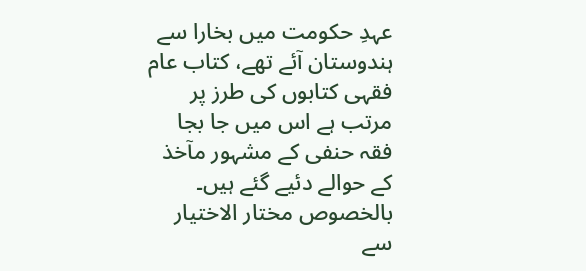عہدِ حکومت میں بخارا سے ہندوستان آئے تھے، کتاب عام فقہی کتابوں کی طرز پر مرتب ہے اس میں جا بجا فقہ حنفی کے مشہور مآخذ کے حوالے دئیے گئے ہیں۔ بالخصوص مختار الاختیار سے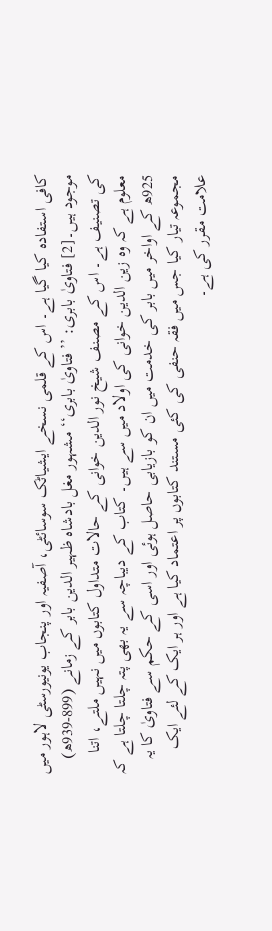کافی استفادہ کیا گیا ہے۔ اس کے قلمی نسخے ایشیاٹک سوسائٹی، آصفیہ اور پنجاب یونیورسٹی لاہور میں موجود ہیں۔[2] فتاویٰ بابری: ’’فتاویٰ بابری‘‘ مشہور مغل بادشاہ ظہیر الدین بابر کے زمانے (899-939ھ) کی تصنیف ہے۔ اس کے مصنف شیخ نور الدین خوانی کے حالات متداول کتابوں میں نہیں ملتے، اتنا معلوم ہے کہ وہ زین الدین خوانی کی اولاد میں سے ہیں۔ کتاب کے دیباچہ سے یہ بھی پتہ چلتا چلتا ہے کہ 925ھ کے اواخر میں بابر کی خدمت میں ان کو بازیابی حاصل ہوئی اور اسی کے حکم سے فتاویٰ کا یہ مجموعہ تیار کیا جس میں فقہ حنفی کی کئی مستند کتابوں پر اعتماد کیا ہے اور ہر ایک کے لئے ایک علامت مقرر کی ہے۔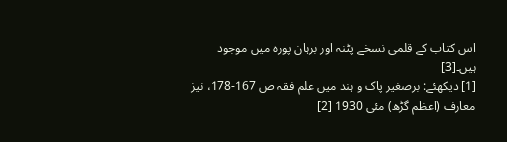اس کتاب کے قلمی نسخے پٹنہ اور برہان پورہ میں موجود ہیں۔[3]
[1] دیکھئے: برصغیر پاک و ہند میں علم فقہ ص 167-178، نیز معارف (اعظم گڑھ) مئی 1930 [2]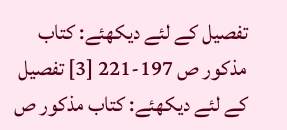تفصیل کے لئے دیکھئے: کتاب مذکور ص 197-221 [3] تفصیل کے لئے دیکھئے: کتاب مذکور ص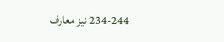234-244 نیز معارف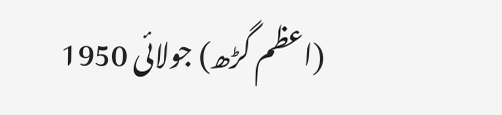(اعظم گڑھ) جولائی 1950